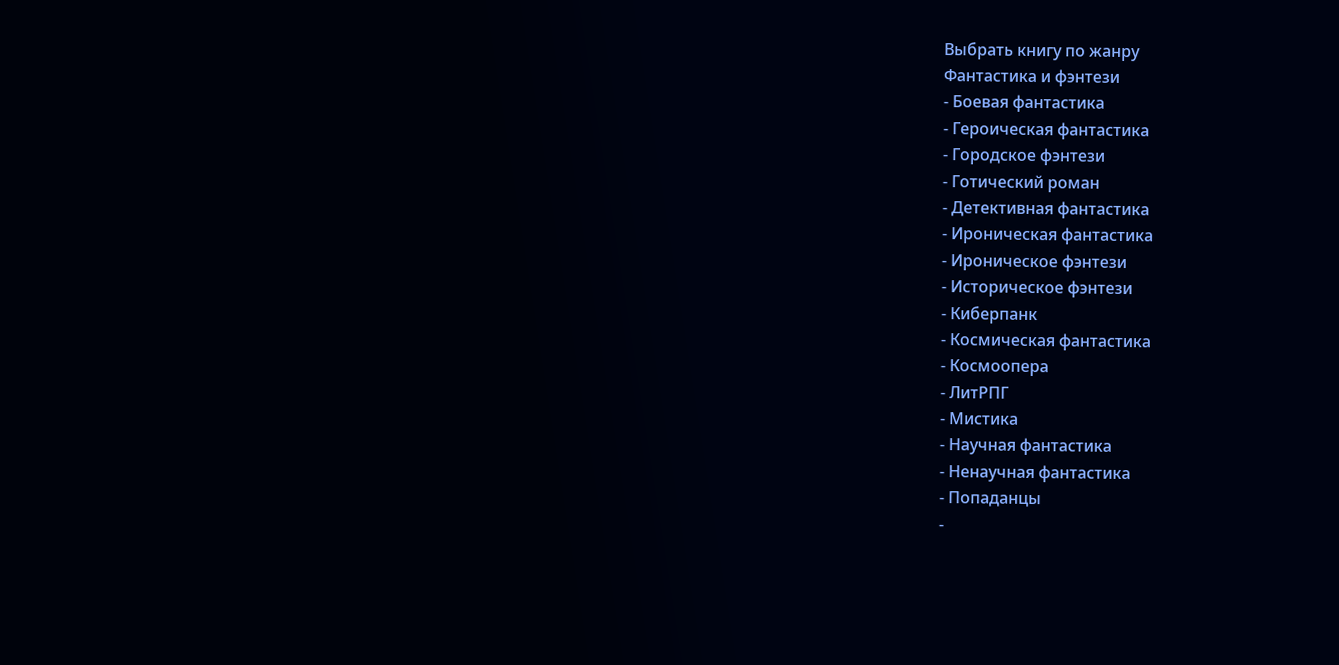Выбрать книгу по жанру
Фантастика и фэнтези
- Боевая фантастика
- Героическая фантастика
- Городское фэнтези
- Готический роман
- Детективная фантастика
- Ироническая фантастика
- Ироническое фэнтези
- Историческое фэнтези
- Киберпанк
- Космическая фантастика
- Космоопера
- ЛитРПГ
- Мистика
- Научная фантастика
- Ненаучная фантастика
- Попаданцы
-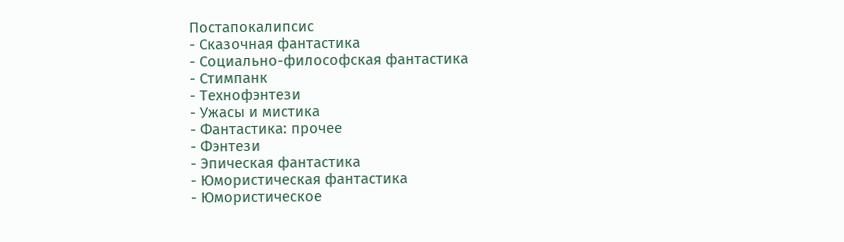Постапокалипсис
- Сказочная фантастика
- Социально-философская фантастика
- Стимпанк
- Технофэнтези
- Ужасы и мистика
- Фантастика: прочее
- Фэнтези
- Эпическая фантастика
- Юмористическая фантастика
- Юмористическое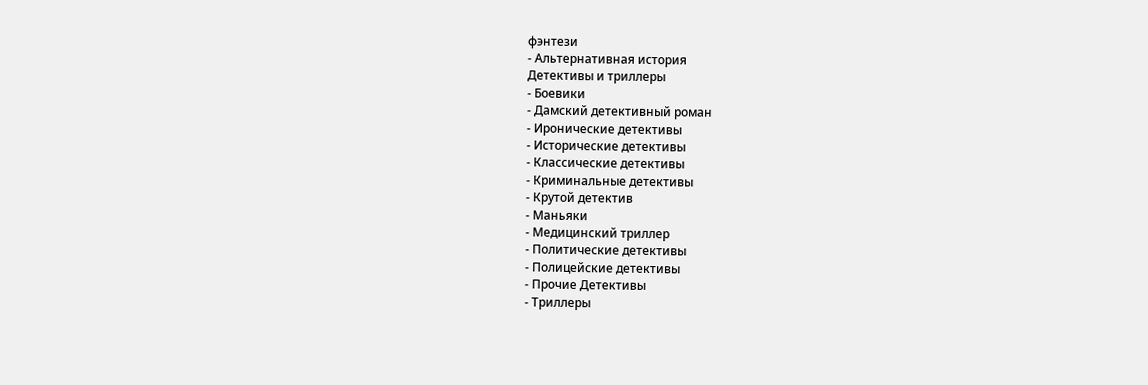фэнтези
- Альтернативная история
Детективы и триллеры
- Боевики
- Дамский детективный роман
- Иронические детективы
- Исторические детективы
- Классические детективы
- Криминальные детективы
- Крутой детектив
- Маньяки
- Медицинский триллер
- Политические детективы
- Полицейские детективы
- Прочие Детективы
- Триллеры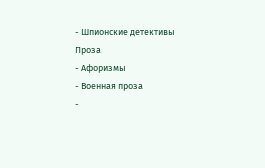- Шпионские детективы
Проза
- Афоризмы
- Военная проза
-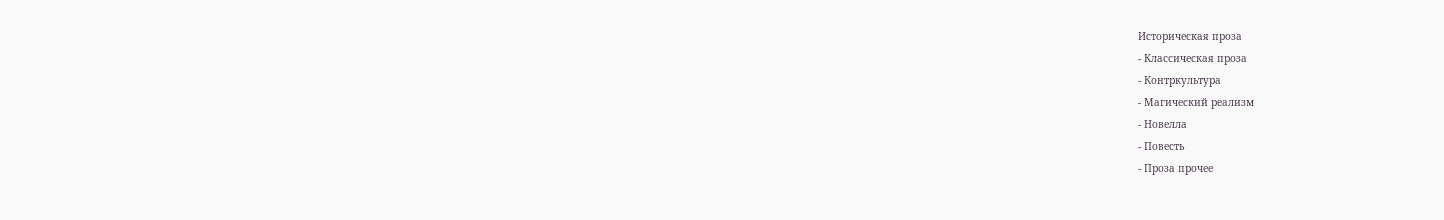Историческая проза
- Классическая проза
- Контркультура
- Магический реализм
- Новелла
- Повесть
- Проза прочее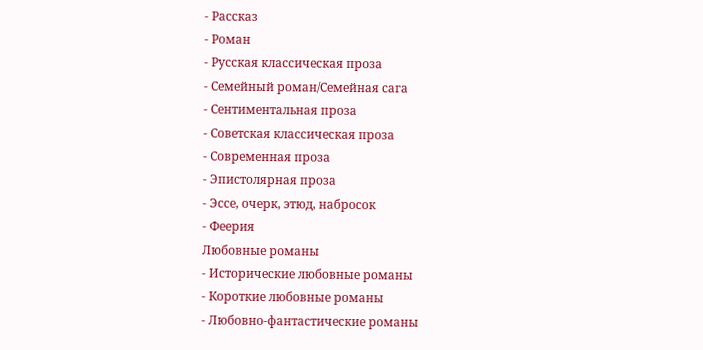- Рассказ
- Роман
- Русская классическая проза
- Семейный роман/Семейная сага
- Сентиментальная проза
- Советская классическая проза
- Современная проза
- Эпистолярная проза
- Эссе, очерк, этюд, набросок
- Феерия
Любовные романы
- Исторические любовные романы
- Короткие любовные романы
- Любовно-фантастические романы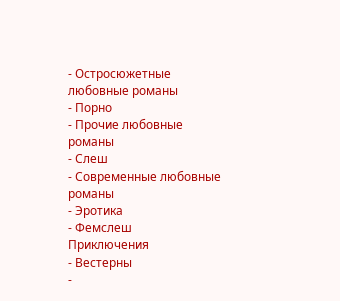- Остросюжетные любовные романы
- Порно
- Прочие любовные романы
- Слеш
- Современные любовные романы
- Эротика
- Фемслеш
Приключения
- Вестерны
-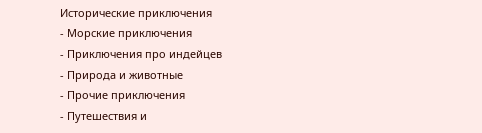Исторические приключения
- Морские приключения
- Приключения про индейцев
- Природа и животные
- Прочие приключения
- Путешествия и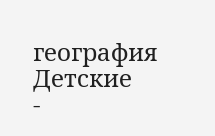география
Детские
-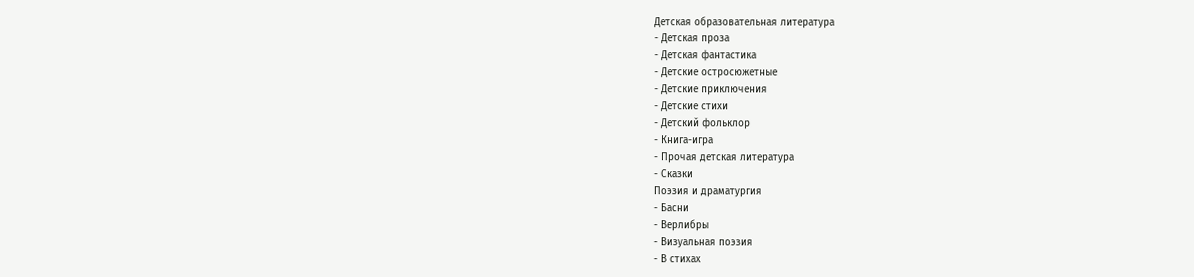Детская образовательная литература
- Детская проза
- Детская фантастика
- Детские остросюжетные
- Детские приключения
- Детские стихи
- Детский фольклор
- Книга-игра
- Прочая детская литература
- Сказки
Поэзия и драматургия
- Басни
- Верлибры
- Визуальная поэзия
- В стихах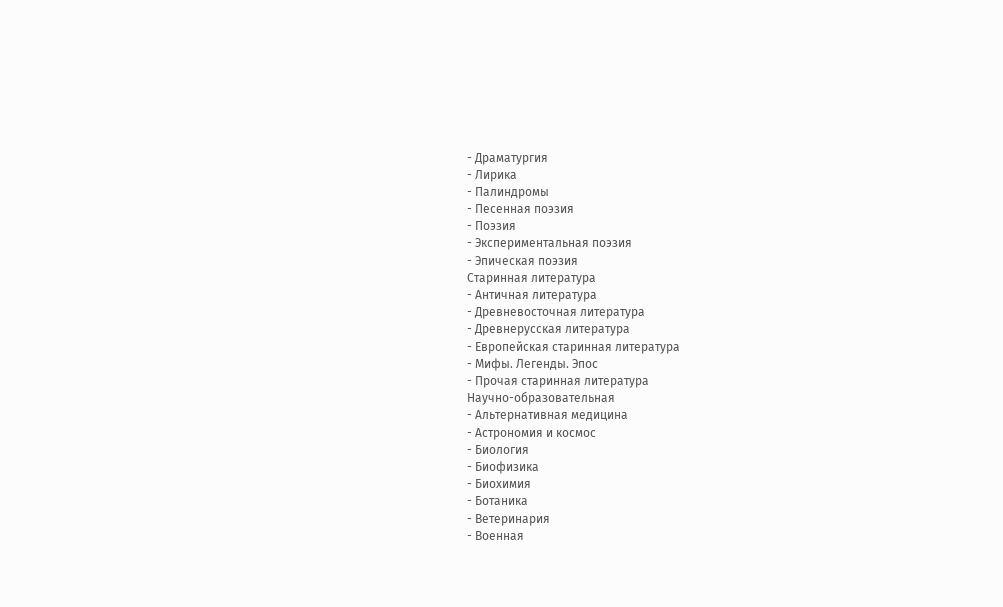- Драматургия
- Лирика
- Палиндромы
- Песенная поэзия
- Поэзия
- Экспериментальная поэзия
- Эпическая поэзия
Старинная литература
- Античная литература
- Древневосточная литература
- Древнерусская литература
- Европейская старинная литература
- Мифы. Легенды. Эпос
- Прочая старинная литература
Научно-образовательная
- Альтернативная медицина
- Астрономия и космос
- Биология
- Биофизика
- Биохимия
- Ботаника
- Ветеринария
- Военная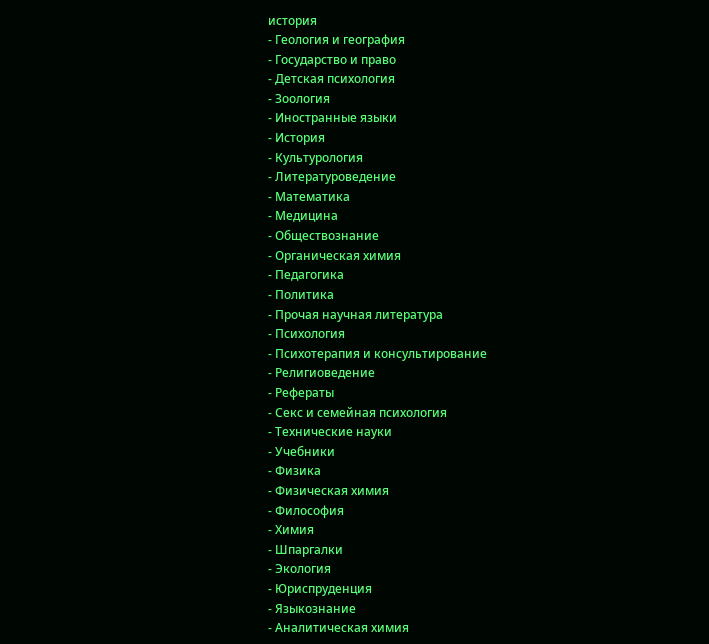история
- Геология и география
- Государство и право
- Детская психология
- Зоология
- Иностранные языки
- История
- Культурология
- Литературоведение
- Математика
- Медицина
- Обществознание
- Органическая химия
- Педагогика
- Политика
- Прочая научная литература
- Психология
- Психотерапия и консультирование
- Религиоведение
- Рефераты
- Секс и семейная психология
- Технические науки
- Учебники
- Физика
- Физическая химия
- Философия
- Химия
- Шпаргалки
- Экология
- Юриспруденция
- Языкознание
- Аналитическая химия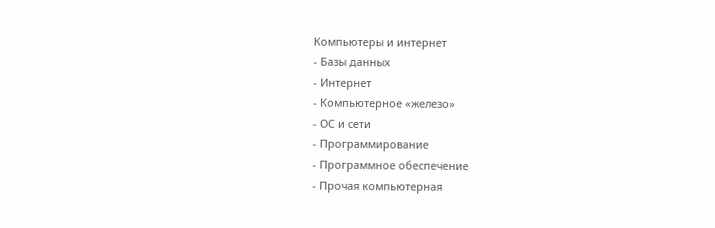Компьютеры и интернет
- Базы данных
- Интернет
- Компьютерное «железо»
- ОС и сети
- Программирование
- Программное обеспечение
- Прочая компьютерная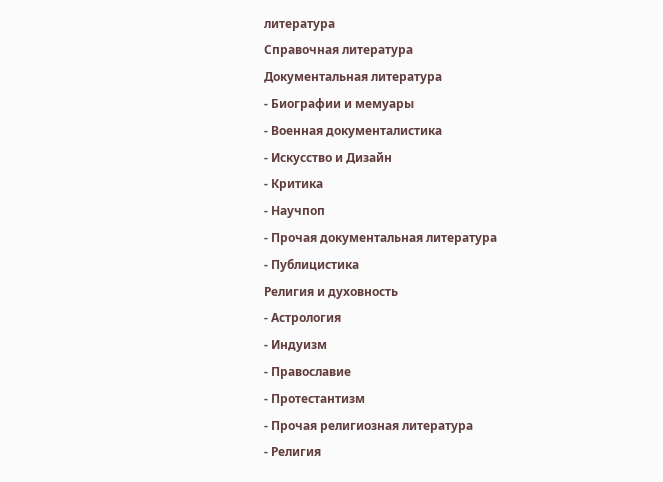литература
Справочная литература
Документальная литература
- Биографии и мемуары
- Военная документалистика
- Искусство и Дизайн
- Критика
- Научпоп
- Прочая документальная литература
- Публицистика
Религия и духовность
- Астрология
- Индуизм
- Православие
- Протестантизм
- Прочая религиозная литература
- Религия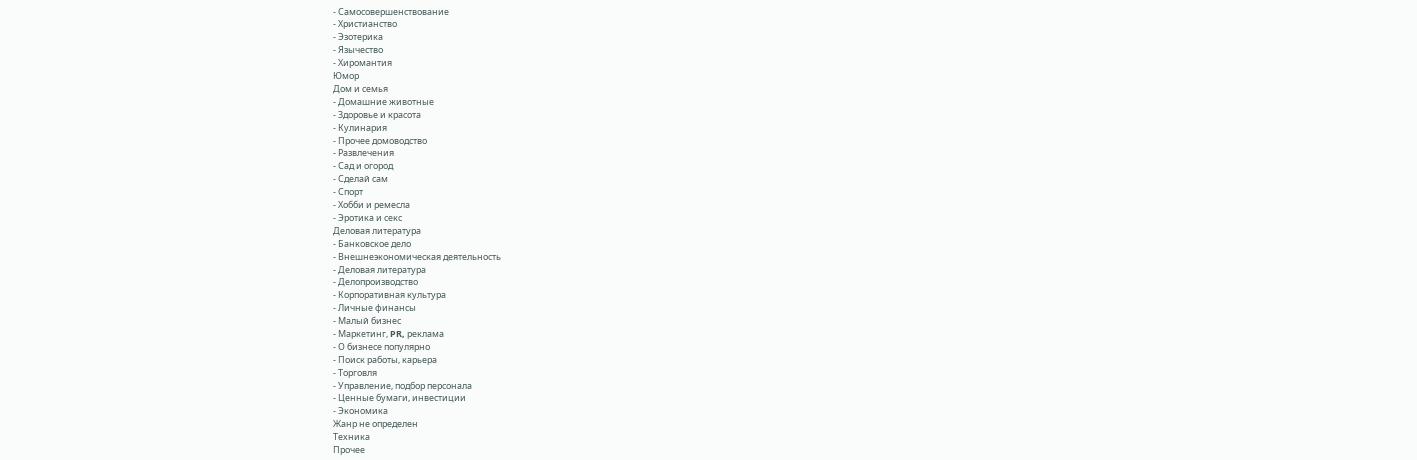- Самосовершенствование
- Христианство
- Эзотерика
- Язычество
- Хиромантия
Юмор
Дом и семья
- Домашние животные
- Здоровье и красота
- Кулинария
- Прочее домоводство
- Развлечения
- Сад и огород
- Сделай сам
- Спорт
- Хобби и ремесла
- Эротика и секс
Деловая литература
- Банковское дело
- Внешнеэкономическая деятельность
- Деловая литература
- Делопроизводство
- Корпоративная культура
- Личные финансы
- Малый бизнес
- Маркетинг, PR, реклама
- О бизнесе популярно
- Поиск работы, карьера
- Торговля
- Управление, подбор персонала
- Ценные бумаги, инвестиции
- Экономика
Жанр не определен
Техника
Прочее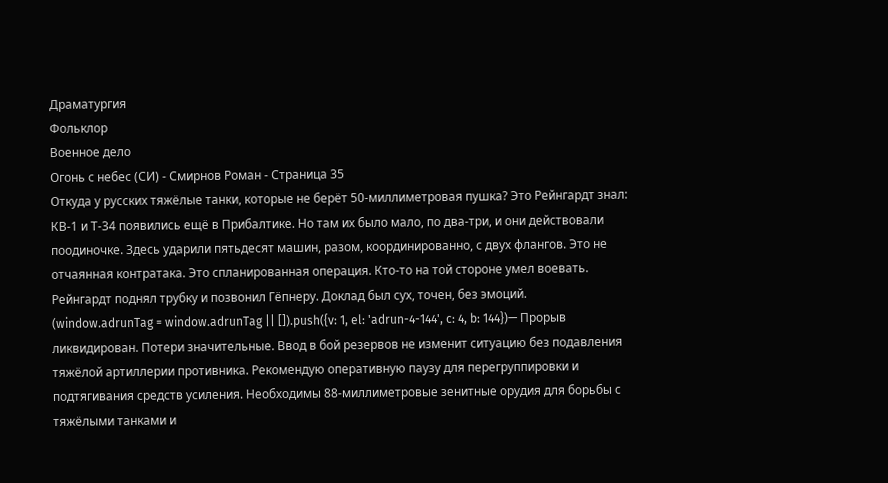Драматургия
Фольклор
Военное дело
Огонь с небес (СИ) - Смирнов Роман - Страница 35
Откуда у русских тяжёлые танки, которые не берёт 50-миллиметровая пушка? Это Рейнгардт знал: КВ-1 и Т-34 появились ещё в Прибалтике. Но там их было мало, по два-три, и они действовали поодиночке. Здесь ударили пятьдесят машин, разом, координированно, с двух флангов. Это не отчаянная контратака. Это спланированная операция. Кто-то на той стороне умел воевать.
Рейнгардт поднял трубку и позвонил Гёпнеру. Доклад был сух, точен, без эмоций.
(window.adrunTag = window.adrunTag || []).push({v: 1, el: 'adrun-4-144', c: 4, b: 144})— Прорыв ликвидирован. Потери значительные. Ввод в бой резервов не изменит ситуацию без подавления тяжёлой артиллерии противника. Рекомендую оперативную паузу для перегруппировки и подтягивания средств усиления. Необходимы 88-миллиметровые зенитные орудия для борьбы с тяжёлыми танками и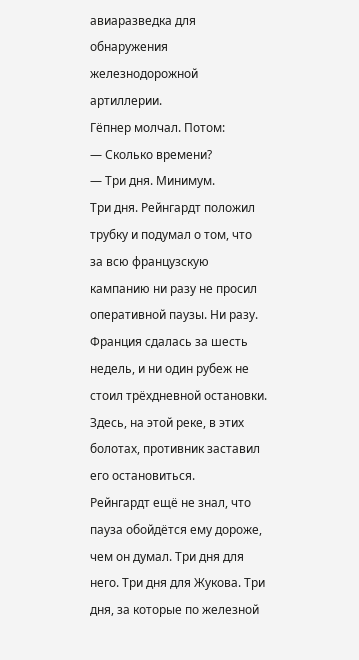авиаразведка для обнаружения железнодорожной артиллерии.
Гёпнер молчал. Потом:
— Сколько времени?
— Три дня. Минимум.
Три дня. Рейнгардт положил трубку и подумал о том, что за всю французскую кампанию ни разу не просил оперативной паузы. Ни разу. Франция сдалась за шесть недель, и ни один рубеж не стоил трёхдневной остановки. Здесь, на этой реке, в этих болотах, противник заставил его остановиться.
Рейнгардт ещё не знал, что пауза обойдётся ему дороже, чем он думал. Три дня для него. Три дня для Жукова. Три дня, за которые по железной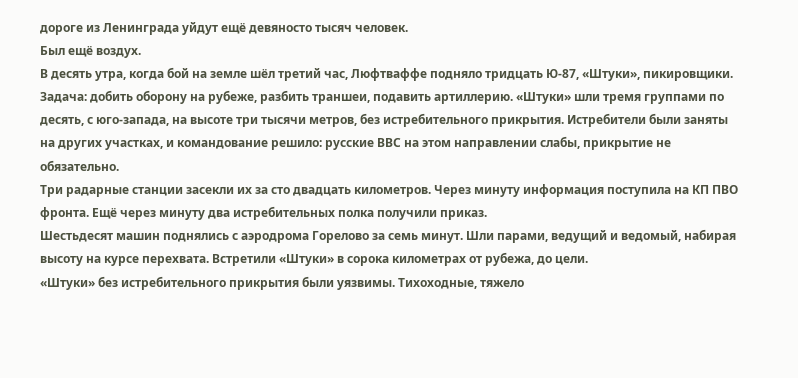дороге из Ленинграда уйдут ещё девяносто тысяч человек.
Был ещё воздух.
В десять утра, когда бой на земле шёл третий час, Люфтваффе подняло тридцать Ю-87, «Штуки», пикировщики. Задача: добить оборону на рубеже, разбить траншеи, подавить артиллерию. «Штуки» шли тремя группами по десять, с юго-запада, на высоте три тысячи метров, без истребительного прикрытия. Истребители были заняты на других участках, и командование решило: русские ВВС на этом направлении слабы, прикрытие не обязательно.
Три радарные станции засекли их за сто двадцать километров. Через минуту информация поступила на КП ПВО фронта. Ещё через минуту два истребительных полка получили приказ.
Шестьдесят машин поднялись с аэродрома Горелово за семь минут. Шли парами, ведущий и ведомый, набирая высоту на курсе перехвата. Встретили «Штуки» в сорока километрах от рубежа, до цели.
«Штуки» без истребительного прикрытия были уязвимы. Тихоходные, тяжело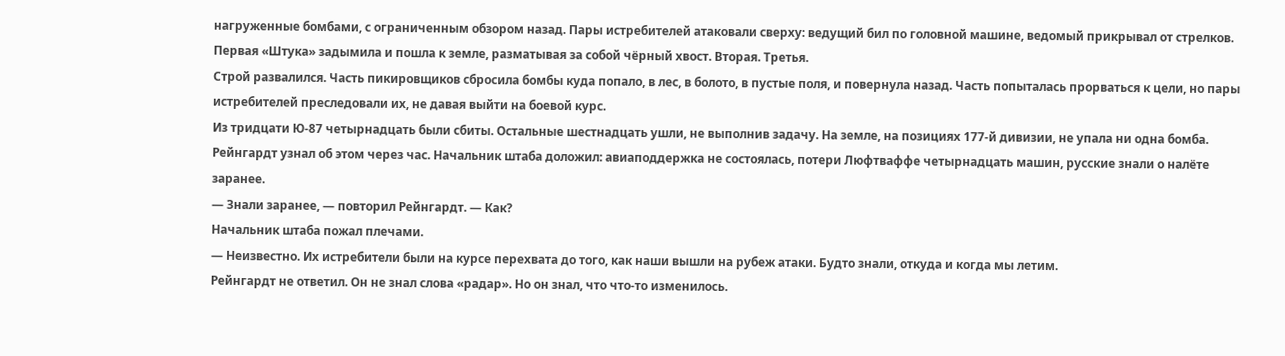нагруженные бомбами, с ограниченным обзором назад. Пары истребителей атаковали сверху: ведущий бил по головной машине, ведомый прикрывал от стрелков. Первая «Штука» задымила и пошла к земле, разматывая за собой чёрный хвост. Вторая. Третья.
Строй развалился. Часть пикировщиков сбросила бомбы куда попало, в лес, в болото, в пустые поля, и повернула назад. Часть попыталась прорваться к цели, но пары истребителей преследовали их, не давая выйти на боевой курс.
Из тридцати Ю-87 четырнадцать были сбиты. Остальные шестнадцать ушли, не выполнив задачу. На земле, на позициях 177-й дивизии, не упала ни одна бомба.
Рейнгардт узнал об этом через час. Начальник штаба доложил: авиаподдержка не состоялась, потери Люфтваффе четырнадцать машин, русские знали о налёте заранее.
— Знали заранее, — повторил Рейнгардт. — Как?
Начальник штаба пожал плечами.
— Неизвестно. Их истребители были на курсе перехвата до того, как наши вышли на рубеж атаки. Будто знали, откуда и когда мы летим.
Рейнгардт не ответил. Он не знал слова «радар». Но он знал, что что-то изменилось.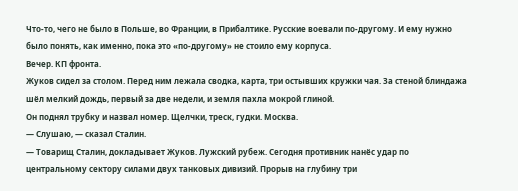Что-то, чего не было в Польше, во Франции, в Прибалтике. Русские воевали по-другому. И ему нужно было понять, как именно, пока это «по-другому» не стоило ему корпуса.
Вечер. КП фронта.
Жуков сидел за столом. Перед ним лежала сводка, карта, три остывших кружки чая. За стеной блиндажа шёл мелкий дождь, первый за две недели, и земля пахла мокрой глиной.
Он поднял трубку и назвал номер. Щелчки, треск, гудки. Москва.
— Слушаю, — сказал Сталин.
— Товарищ Сталин, докладывает Жуков. Лужский рубеж. Сегодня противник нанёс удар по центральному сектору силами двух танковых дивизий. Прорыв на глубину три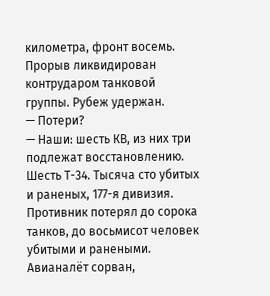километра, фронт восемь. Прорыв ликвидирован контрударом танковой группы. Рубеж удержан.
— Потери?
— Наши: шесть КВ, из них три подлежат восстановлению. Шесть Т-34. Тысяча сто убитых и раненых, 177-я дивизия. Противник потерял до сорока танков, до восьмисот человек убитыми и ранеными. Авианалёт сорван,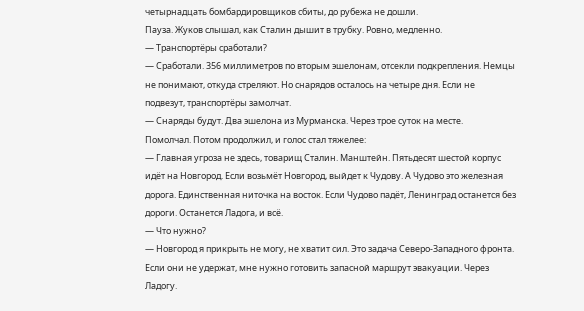четырнадцать бомбардировщиков сбиты, до рубежа не дошли.
Пауза. Жуков слышал, как Сталин дышит в трубку. Ровно, медленно.
— Транспортёры сработали?
— Сработали. 356 миллиметров по вторым эшелонам, отсекли подкрепления. Немцы не понимают, откуда стреляют. Но снарядов осталось на четыре дня. Если не подвезут, транспортёры замолчат.
— Снаряды будут. Два эшелона из Мурманска. Через трое суток на месте.
Помолчал. Потом продолжил, и голос стал тяжелее:
— Главная угроза не здесь, товарищ Сталин. Манштейн. Пятьдесят шестой корпус идёт на Новгород. Если возьмёт Новгород, выйдет к Чудову. А Чудово это железная дорога. Единственная ниточка на восток. Если Чудово падёт, Ленинград останется без дороги. Останется Ладога, и всё.
— Что нужно?
— Новгород я прикрыть не могу, не хватит сил. Это задача Северо-Западного фронта. Если они не удержат, мне нужно готовить запасной маршрут эвакуации. Через Ладогу.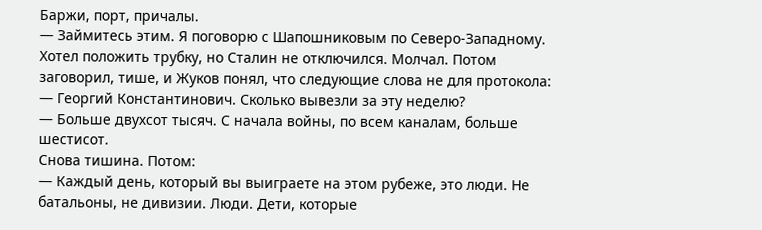Баржи, порт, причалы.
— Займитесь этим. Я поговорю с Шапошниковым по Северо-Западному.
Хотел положить трубку, но Сталин не отключился. Молчал. Потом заговорил, тише, и Жуков понял, что следующие слова не для протокола:
— Георгий Константинович. Сколько вывезли за эту неделю?
— Больше двухсот тысяч. С начала войны, по всем каналам, больше шестисот.
Снова тишина. Потом:
— Каждый день, который вы выиграете на этом рубеже, это люди. Не батальоны, не дивизии. Люди. Дети, которые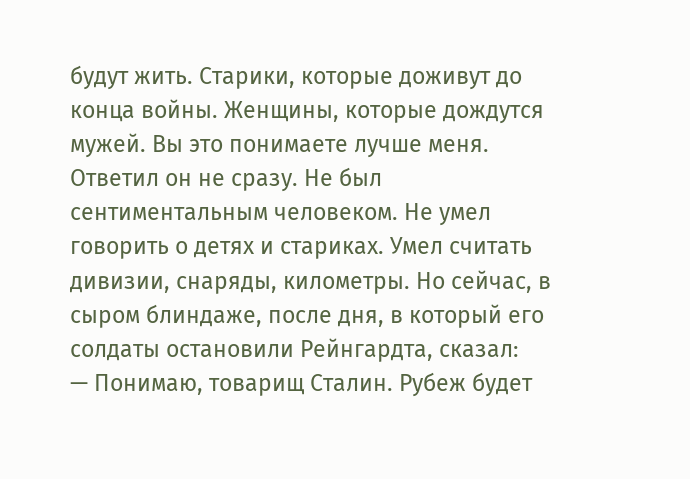будут жить. Старики, которые доживут до конца войны. Женщины, которые дождутся мужей. Вы это понимаете лучше меня.
Ответил он не сразу. Не был сентиментальным человеком. Не умел говорить о детях и стариках. Умел считать дивизии, снаряды, километры. Но сейчас, в сыром блиндаже, после дня, в который его солдаты остановили Рейнгардта, сказал:
— Понимаю, товарищ Сталин. Рубеж будет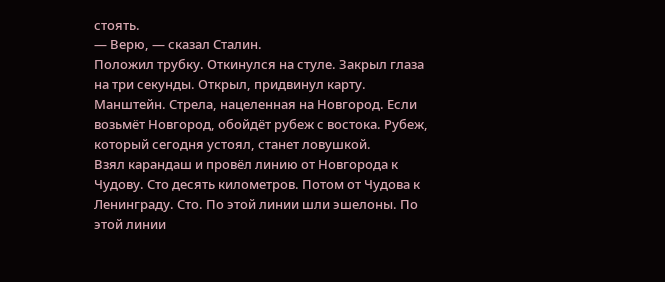стоять.
— Верю, — сказал Сталин.
Положил трубку. Откинулся на стуле. Закрыл глаза на три секунды. Открыл, придвинул карту.
Манштейн. Стрела, нацеленная на Новгород. Если возьмёт Новгород, обойдёт рубеж с востока. Рубеж, который сегодня устоял, станет ловушкой.
Взял карандаш и провёл линию от Новгорода к Чудову. Сто десять километров. Потом от Чудова к Ленинграду. Сто. По этой линии шли эшелоны. По этой линии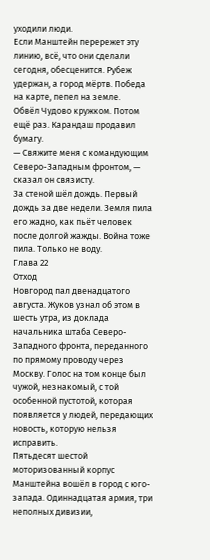уходили люди.
Если Манштейн перережет эту линию, всё, что они сделали сегодня, обесценится. Рубеж удержан, а город мёртв. Победа на карте, пепел на земле.
Обвёл Чудово кружком. Потом ещё раз. Карандаш продавил бумагу.
— Свяжите меня с командующим Северо-Западным фронтом, — сказал он связисту.
За стеной шёл дождь. Первый дождь за две недели. Земля пила его жадно, как пьёт человек после долгой жажды. Война тоже пила. Только не воду.
Глава 22
Отход
Новгород пал двенадцатого августа. Жуков узнал об этом в шесть утра, из доклада начальника штаба Северо-Западного фронта, переданного по прямому проводу через Москву. Голос на том конце был чужой, незнакомый, с той особенной пустотой, которая появляется у людей, передающих новость, которую нельзя исправить.
Пятьдесят шестой моторизованный корпус Манштейна вошёл в город с юго-запада. Одиннадцатая армия, три неполных дивизии,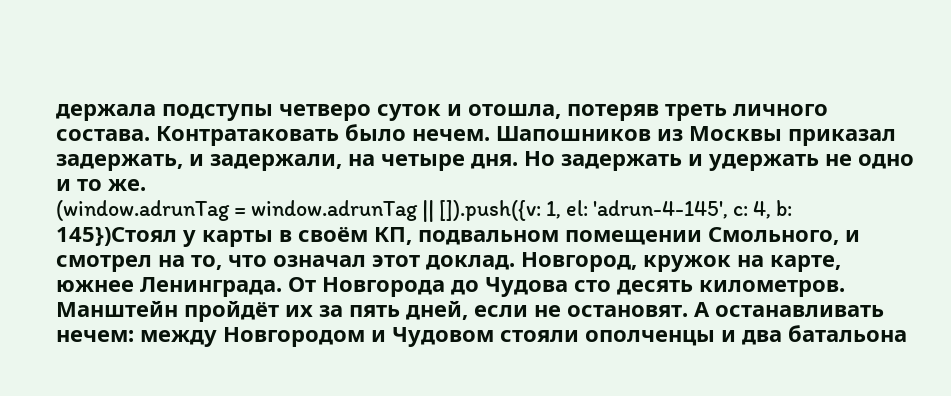держала подступы четверо суток и отошла, потеряв треть личного состава. Контратаковать было нечем. Шапошников из Москвы приказал задержать, и задержали, на четыре дня. Но задержать и удержать не одно и то же.
(window.adrunTag = window.adrunTag || []).push({v: 1, el: 'adrun-4-145', c: 4, b: 145})Стоял у карты в своём КП, подвальном помещении Смольного, и смотрел на то, что означал этот доклад. Новгород, кружок на карте, южнее Ленинграда. От Новгорода до Чудова сто десять километров. Манштейн пройдёт их за пять дней, если не остановят. А останавливать нечем: между Новгородом и Чудовом стояли ополченцы и два батальона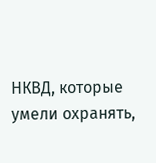НКВД, которые умели охранять,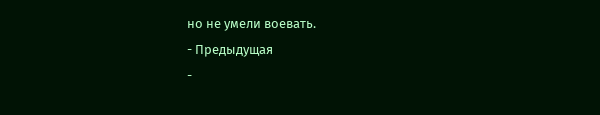но не умели воевать.
- Предыдущая
-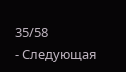35/58
- Следующая